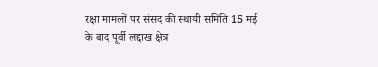रक्षा मामलों पर संसद की स्थायी समिति 15 मई के बाद पूर्वी लद्दाख क्षेत्र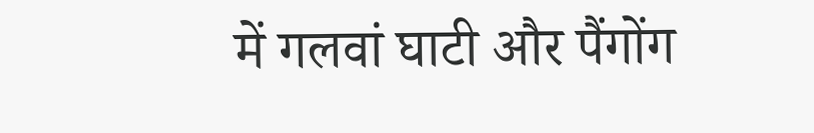में गलवां घाटी और पैंगोंग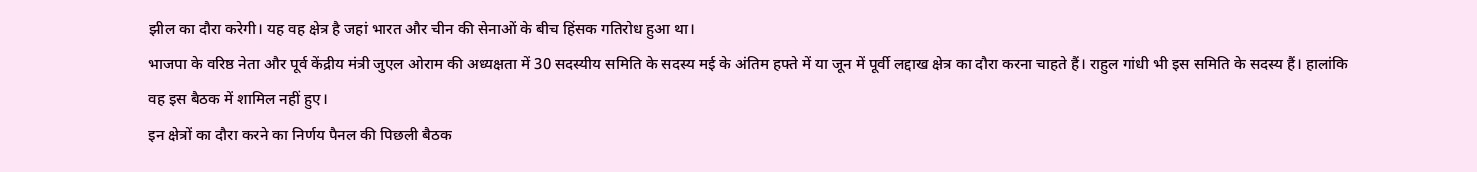झील का दौरा करेगी। यह वह क्षेत्र है जहां भारत और चीन की सेनाओं के बीच हिंसक गतिरोध हुआ था।
भाजपा के वरिष्ठ नेता और पूर्व केंद्रीय मंत्री जुएल ओराम की अध्यक्षता में 30 सदस्यीय समिति के सदस्य मई के अंतिम हफ्ते में या जून में पूर्वी लद्दाख क्षेत्र का दौरा करना चाहते हैं। राहुल गांधी भी इस समिति के सदस्य हैं। हालांकि वह इस बैठक में शामिल नहीं हुए।
इन क्षेत्रों का दौरा करने का निर्णय पैनल की पिछली बैठक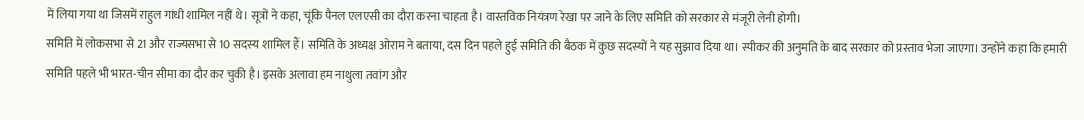में लिया गया था जिसमें राहुल गांधी शामिल नहीं थे। सूत्रों ने कहा, चूंकि पैनल एलएसी का दौरा करना चाहता है। वास्तविक नियंत्रण रेखा पर जाने के लिए समिति को सरकार से मंजूरी लेनी होगी।
समिति में लोकसभा से 21 और राज्यसभा से 10 सदस्य शामिल हैं। समिति के अध्यक्ष ओराम ने बताया, दस दिन पहले हुई समिति की बैठक में कुछ सदस्यों ने यह सुझाव दिया था। स्पीकर की अनुमति के बाद सरकार को प्रस्ताव भेजा जाएगा। उन्होंने कहा कि हमारी समिति पहले भी भारत-चीन सीमा का दौर कर चुकी है। इसके अलावा हम नाथुला तवांग और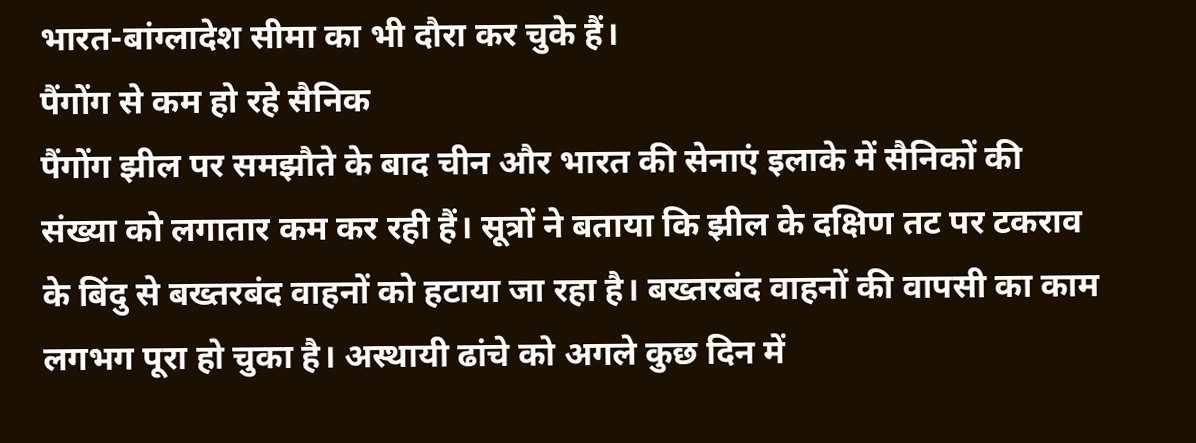भारत-बांग्लादेश सीमा का भी दौरा कर चुके हैं।
पैंगोंग से कम हो रहे सैनिक
पैंगोंग झील पर समझौते के बाद चीन और भारत की सेनाएं इलाके में सैनिकों की संख्या को लगातार कम कर रही हैं। सूत्रों ने बताया कि झील के दक्षिण तट पर टकराव के बिंदु से बख्तरबंद वाहनों को हटाया जा रहा है। बख्तरबंद वाहनों की वापसी का काम लगभग पूरा हो चुका है। अस्थायी ढांचे को अगले कुछ दिन में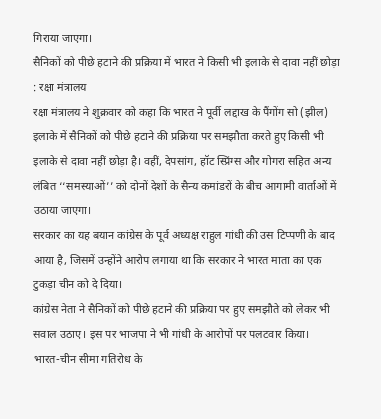गिराया जाएगा।
सैनिकों को पीछे हटाने की प्रक्रिया में भारत ने किसी भी इलाके से दावा नहीं छोड़ा : रक्षा मंत्रालय
रक्षा मंत्रालय ने शुक्रवार को कहा कि भारत ने पूर्वी लद्दाख के पैंगोंग सो (झील) इलाके में सैनिकों को पीछे हटाने की प्रक्रिया पर समझौता करते हुए किसी भी इलाके से दावा नहीं छोड़ा है। वहीं, देपसांग, हॉट स्प्रिंग्स और गोगरा सहित अन्य लंबित ‘‘समस्याओं’’ को दोनों देशों के सैन्य कमांडरों के बीच आगामी वार्ताओं में उठाया जाएगा।
सरकार का यह बयान कांग्रेस के पूर्व अध्यक्ष राहुल गांधी की उस टिप्पणी के बाद आया है, जिसमें उन्होंने आरोप लगाया था कि सरकार ने भारत माता का एक टुकड़ा चीन को दे दिया।
कांग्रेस नेता ने सैनिकों को पीछे हटाने की प्रक्रिया पर हुए समझौते को लेकर भी सवाल उठाए। इस पर भाजपा ने भी गांधी के आरोपों पर पलटवार किया।
भारत-चीन सीमा गतिरोध के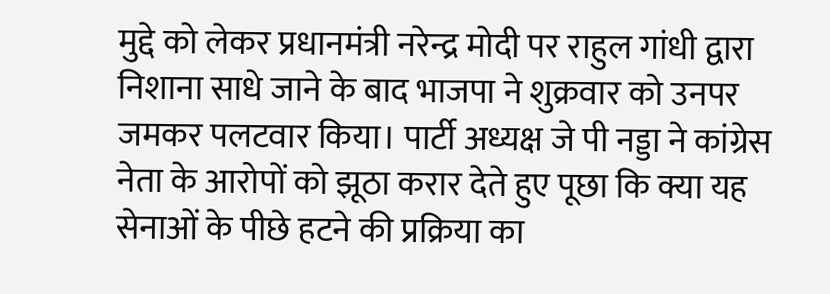मुद्दे को लेकर प्रधानमंत्री नरेन्द्र मोदी पर राहुल गांधी द्वारा निशाना साधे जाने के बाद भाजपा ने शुक्रवार को उनपर जमकर पलटवार किया। पार्टी अध्यक्ष जे पी नड्डा ने कांग्रेस नेता के आरोपों को झूठा करार देते हुए पूछा कि क्या यह सेनाओं के पीछे हटने की प्रक्रिया का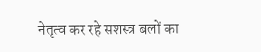नेतृत्व कर रहे सशस्त्र बलों का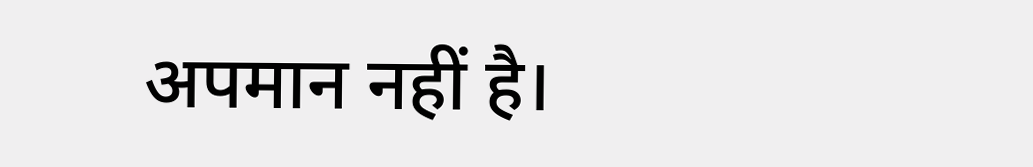अपमान नहीं है।